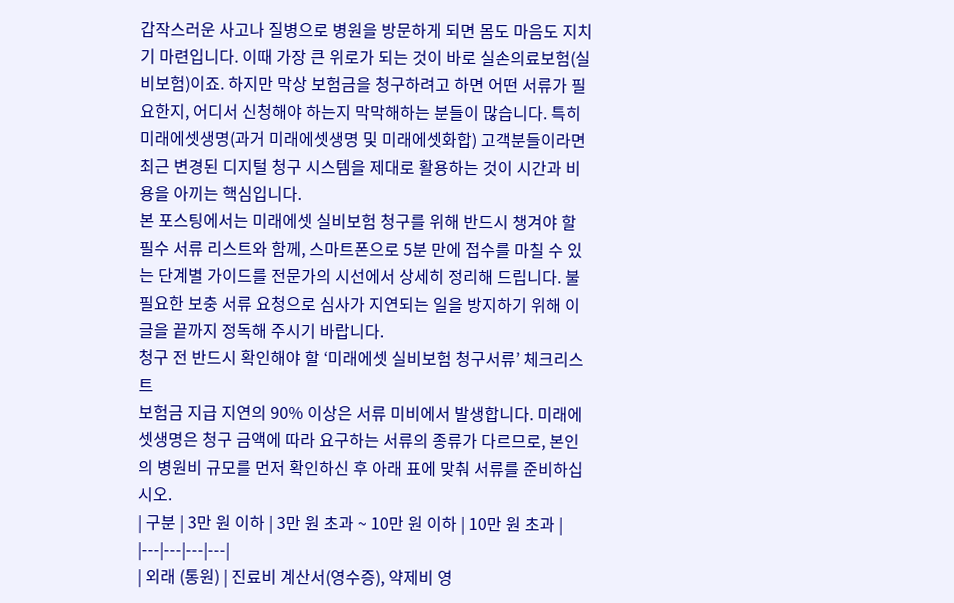갑작스러운 사고나 질병으로 병원을 방문하게 되면 몸도 마음도 지치기 마련입니다. 이때 가장 큰 위로가 되는 것이 바로 실손의료보험(실비보험)이죠. 하지만 막상 보험금을 청구하려고 하면 어떤 서류가 필요한지, 어디서 신청해야 하는지 막막해하는 분들이 많습니다. 특히 미래에셋생명(과거 미래에셋생명 및 미래에셋화합) 고객분들이라면 최근 변경된 디지털 청구 시스템을 제대로 활용하는 것이 시간과 비용을 아끼는 핵심입니다.
본 포스팅에서는 미래에셋 실비보험 청구를 위해 반드시 챙겨야 할 필수 서류 리스트와 함께, 스마트폰으로 5분 만에 접수를 마칠 수 있는 단계별 가이드를 전문가의 시선에서 상세히 정리해 드립니다. 불필요한 보충 서류 요청으로 심사가 지연되는 일을 방지하기 위해 이 글을 끝까지 정독해 주시기 바랍니다.
청구 전 반드시 확인해야 할 ‘미래에셋 실비보험 청구서류’ 체크리스트
보험금 지급 지연의 90% 이상은 서류 미비에서 발생합니다. 미래에셋생명은 청구 금액에 따라 요구하는 서류의 종류가 다르므로, 본인의 병원비 규모를 먼저 확인하신 후 아래 표에 맞춰 서류를 준비하십시오.
| 구분 | 3만 원 이하 | 3만 원 초과 ~ 10만 원 이하 | 10만 원 초과 |
|---|---|---|---|
| 외래 (통원) | 진료비 계산서(영수증), 약제비 영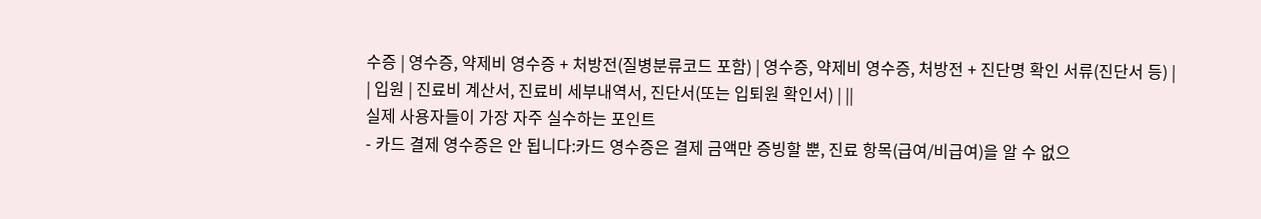수증 | 영수증, 약제비 영수증 + 처방전(질병분류코드 포함) | 영수증, 약제비 영수증, 처방전 + 진단명 확인 서류(진단서 등) |
| 입원 | 진료비 계산서, 진료비 세부내역서, 진단서(또는 입퇴원 확인서) | ||
실제 사용자들이 가장 자주 실수하는 포인트
- 카드 결제 영수증은 안 됩니다:카드 영수증은 결제 금액만 증빙할 뿐, 진료 항목(급여/비급여)을 알 수 없으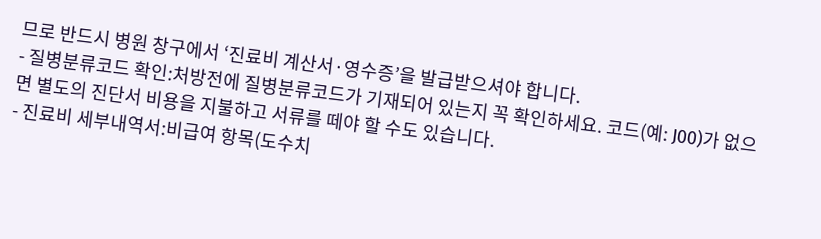므로 반드시 병원 창구에서 ‘진료비 계산서·영수증’을 발급받으셔야 합니다.
- 질병분류코드 확인:처방전에 질병분류코드가 기재되어 있는지 꼭 확인하세요. 코드(예: J00)가 없으면 별도의 진단서 비용을 지불하고 서류를 떼야 할 수도 있습니다.
- 진료비 세부내역서:비급여 항목(도수치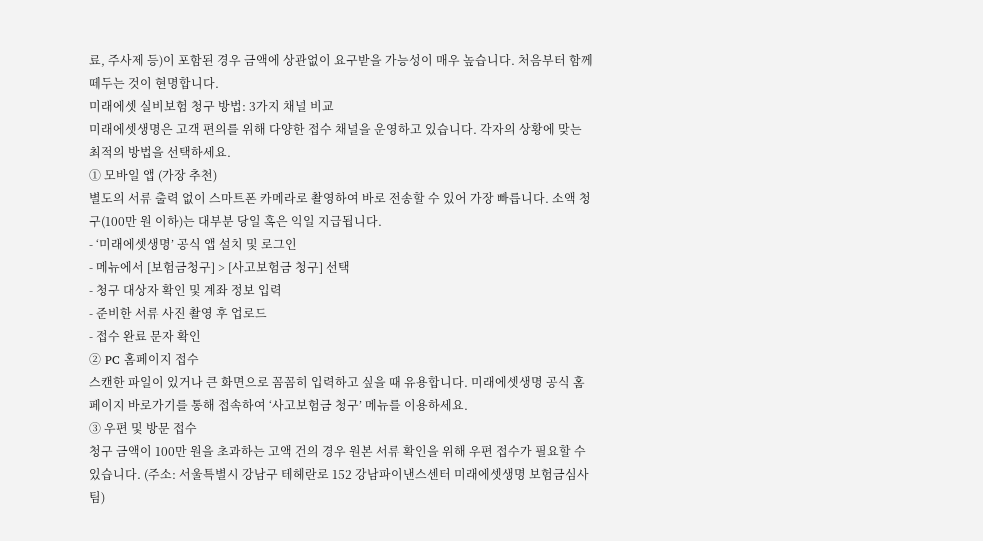료, 주사제 등)이 포함된 경우 금액에 상관없이 요구받을 가능성이 매우 높습니다. 처음부터 함께 떼두는 것이 현명합니다.
미래에셋 실비보험 청구 방법: 3가지 채널 비교
미래에셋생명은 고객 편의를 위해 다양한 접수 채널을 운영하고 있습니다. 각자의 상황에 맞는 최적의 방법을 선택하세요.
① 모바일 앱 (가장 추천)
별도의 서류 출력 없이 스마트폰 카메라로 촬영하여 바로 전송할 수 있어 가장 빠릅니다. 소액 청구(100만 원 이하)는 대부분 당일 혹은 익일 지급됩니다.
- ‘미래에셋생명’ 공식 앱 설치 및 로그인
- 메뉴에서 [보험금청구] > [사고보험금 청구] 선택
- 청구 대상자 확인 및 계좌 정보 입력
- 준비한 서류 사진 촬영 후 업로드
- 접수 완료 문자 확인
② PC 홈페이지 접수
스캔한 파일이 있거나 큰 화면으로 꼼꼼히 입력하고 싶을 때 유용합니다. 미래에셋생명 공식 홈페이지 바로가기를 통해 접속하여 ‘사고보험금 청구’ 메뉴를 이용하세요.
③ 우편 및 방문 접수
청구 금액이 100만 원을 초과하는 고액 건의 경우 원본 서류 확인을 위해 우편 접수가 필요할 수 있습니다. (주소: 서울특별시 강남구 테헤란로 152 강남파이낸스센터 미래에셋생명 보험금심사팀)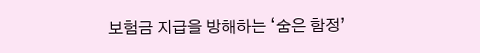보험금 지급을 방해하는 ‘숨은 함정’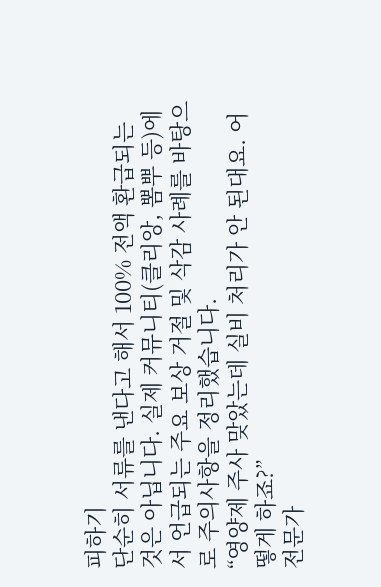피하기
단순히 서류를 낸다고 해서 100% 전액 환급되는 것은 아닙니다. 실제 커뮤니티(클리앙, 뽐뿌 등)에서 언급되는 주요 보상 거절 및 삭감 사례를 바탕으로 주의사항을 정리했습니다.
“영양제 주사 맞았는데 실비 처리가 안 된대요. 어떻게 하죠?”
전문가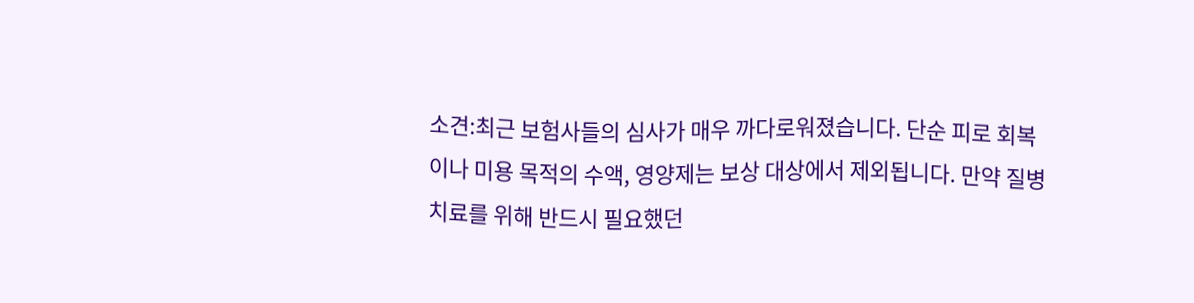소견:최근 보험사들의 심사가 매우 까다로워졌습니다. 단순 피로 회복이나 미용 목적의 수액, 영양제는 보상 대상에서 제외됩니다. 만약 질병 치료를 위해 반드시 필요했던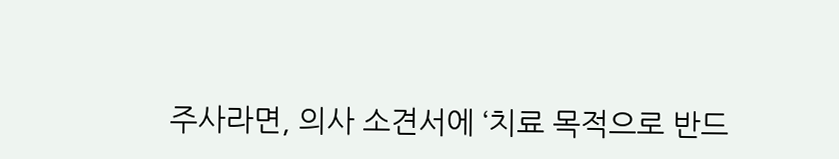주사라면, 의사 소견서에 ‘치료 목적으로 반드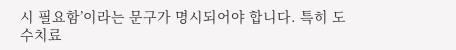시 필요함’이라는 문구가 명시되어야 합니다. 특히 도수치료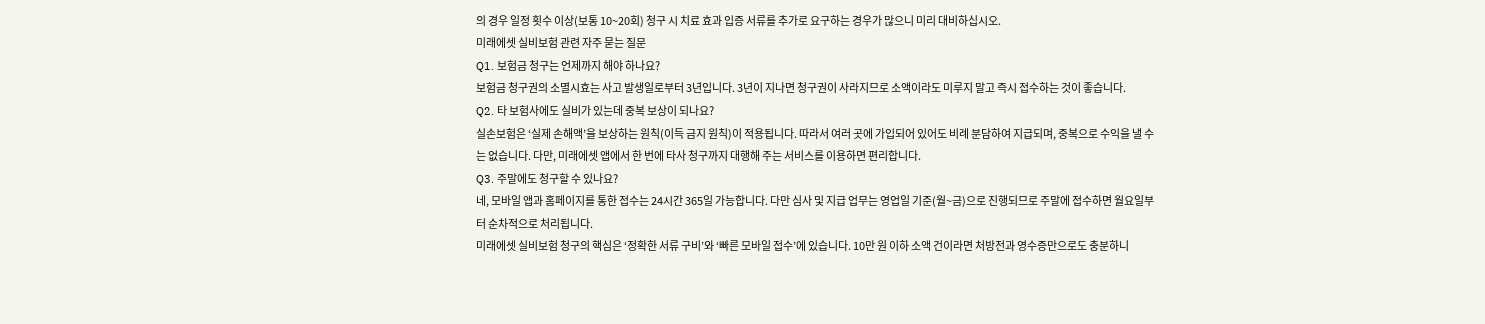의 경우 일정 횟수 이상(보통 10~20회) 청구 시 치료 효과 입증 서류를 추가로 요구하는 경우가 많으니 미리 대비하십시오.
미래에셋 실비보험 관련 자주 묻는 질문
Q1. 보험금 청구는 언제까지 해야 하나요?
보험금 청구권의 소멸시효는 사고 발생일로부터 3년입니다. 3년이 지나면 청구권이 사라지므로 소액이라도 미루지 말고 즉시 접수하는 것이 좋습니다.
Q2. 타 보험사에도 실비가 있는데 중복 보상이 되나요?
실손보험은 ‘실제 손해액’을 보상하는 원칙(이득 금지 원칙)이 적용됩니다. 따라서 여러 곳에 가입되어 있어도 비례 분담하여 지급되며, 중복으로 수익을 낼 수는 없습니다. 다만, 미래에셋 앱에서 한 번에 타사 청구까지 대행해 주는 서비스를 이용하면 편리합니다.
Q3. 주말에도 청구할 수 있나요?
네, 모바일 앱과 홈페이지를 통한 접수는 24시간 365일 가능합니다. 다만 심사 및 지급 업무는 영업일 기준(월~금)으로 진행되므로 주말에 접수하면 월요일부터 순차적으로 처리됩니다.
미래에셋 실비보험 청구의 핵심은 ‘정확한 서류 구비’와 ‘빠른 모바일 접수’에 있습니다. 10만 원 이하 소액 건이라면 처방전과 영수증만으로도 충분하니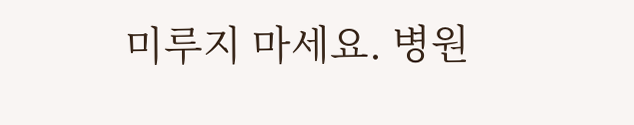미루지 마세요. 병원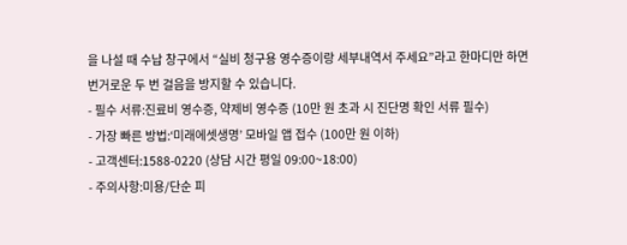을 나설 때 수납 창구에서 “실비 청구용 영수증이랑 세부내역서 주세요”라고 한마디만 하면 번거로운 두 번 걸음을 방지할 수 있습니다.
- 필수 서류:진료비 영수증, 약제비 영수증 (10만 원 초과 시 진단명 확인 서류 필수)
- 가장 빠른 방법:‘미래에셋생명’ 모바일 앱 접수 (100만 원 이하)
- 고객센터:1588-0220 (상담 시간 평일 09:00~18:00)
- 주의사항:미용/단순 피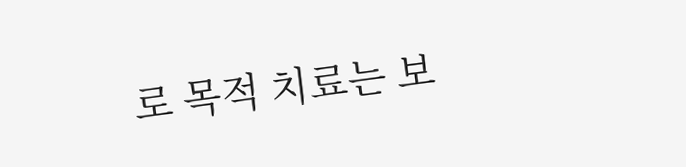로 목적 치료는 보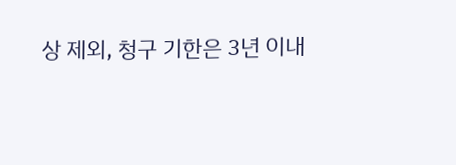상 제외, 청구 기한은 3년 이내